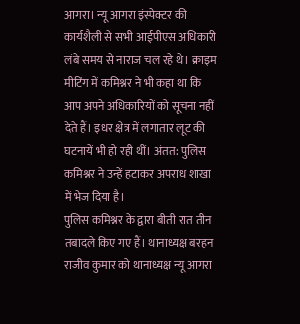आगरा। न्यू आगरा इंस्पेक्टर की कार्यशैली से सभी आईपीएस अधिकारी लंबे समय से नाराज चल रहे थे। क्राइम मीटिंग में कमिश्नर ने भी कहा था कि आप अपने अधिकारियों को सूचना नहीं देते हैं। इधर क्षेत्र में लगातार लूट की घटनायें भी हो रही थीं। अंतत: पुलिस कमिश्नर ने उन्हें हटाकर अपराध शाखा में भेज दिया है।
पुलिस कमिश्नर के द्वारा बीती रात तीन तबादले किए गए हैं। थानाध्यक्ष बरहन राजीव कुमार को थानाध्यक्ष न्यू आगरा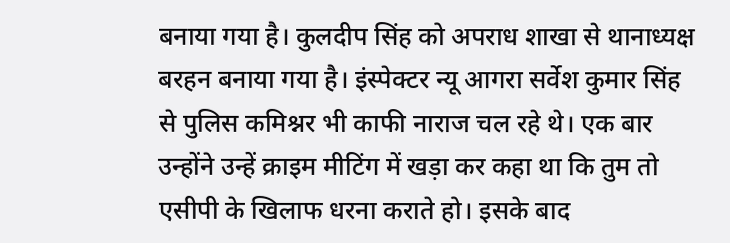बनाया गया है। कुलदीप सिंह को अपराध शाखा से थानाध्यक्ष बरहन बनाया गया है। इंस्पेक्टर न्यू आगरा सर्वेश कुमार सिंह से पुलिस कमिश्नर भी काफी नाराज चल रहे थे। एक बार उन्होंने उन्हें क्राइम मीटिंग में खड़ा कर कहा था कि तुम तो एसीपी के खिलाफ धरना कराते हो। इसके बाद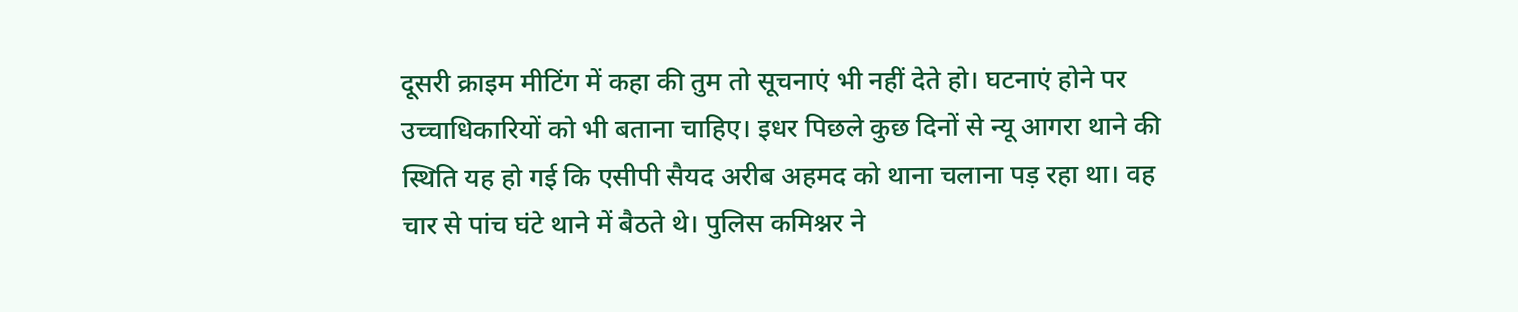दूसरी क्राइम मीटिंग में कहा की तुम तो सूचनाएं भी नहीं देते हो। घटनाएं होने पर उच्चाधिकारियों को भी बताना चाहिए। इधर पिछले कुछ दिनों से न्यू आगरा थाने की स्थिति यह हो गई कि एसीपी सैयद अरीब अहमद को थाना चलाना पड़ रहा था। वह चार से पांच घंटे थाने में बैठते थे। पुलिस कमिश्नर ने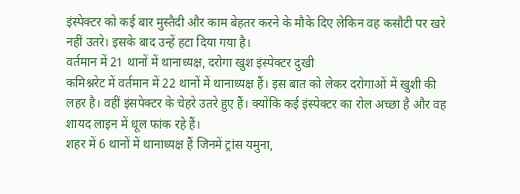इंस्पेक्टर को कई बार मुस्तैदी और काम बेहतर करने के मौके दिए लेकिन वह कसौटी पर खरे नहीं उतरे। इसके बाद उन्हें हटा दिया गया है।
वर्तमान में 21 थानों में थानाध्यक्ष, दरोगा खुश इंस्पेक्टर दुखी
कमिश्नरेट में वर्तमान में 22 थानों में थानाध्यक्ष हैं। इस बात को लेकर दरोगाओं में खुशी की लहर है। वहीं इंसपेक्टर के चेहरे उतरे हुए हैं। क्योंकि कई इंस्पेक्टर का रोल अच्छा है और वह शायद लाइन में धूल फांक रहे हैं।
शहर में 6 थानों में थानाध्यक्ष हैं जिनमें ट्रांस यमुना,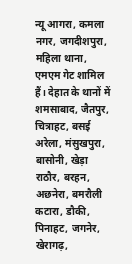न्यू आगरा, कमला नगर, जगदीशपुरा, महिला थाना, एमएम गेट शामिल हैं। देहात के थानों में शमसाबाद, जैतपुर, चित्राहट, बसई अरेला, मंसुखपुरा, बासोनी, खेड़ा राठौर, बरहन, अछनेरा, बमरौली कटारा, डौकी, पिनाहट, जगनेर, खेरागढ़,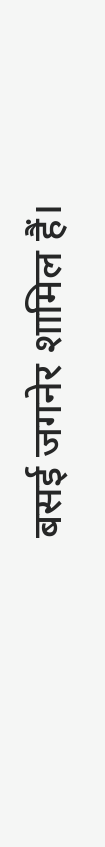बसई जगनेर शामिल हैं।